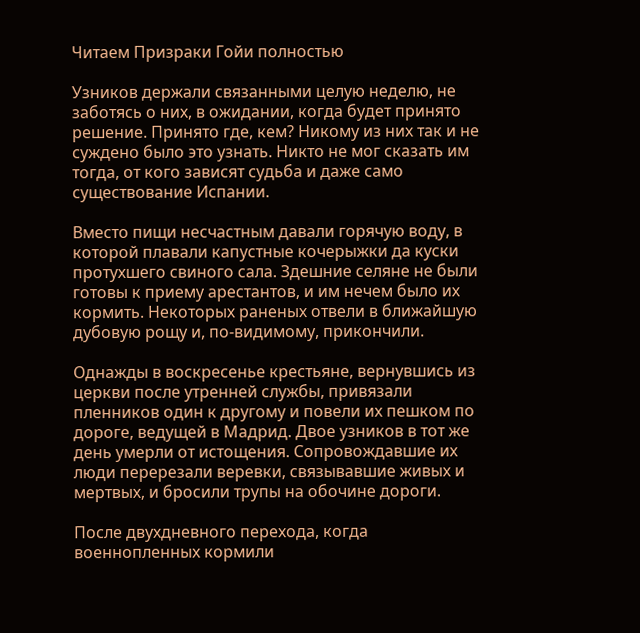Читаем Призраки Гойи полностью

Узников держали связанными целую неделю, не заботясь о них, в ожидании, когда будет принято решение. Принято где, кем? Никому из них так и не суждено было это узнать. Никто не мог сказать им тогда, от кого зависят судьба и даже само существование Испании.

Вместо пищи несчастным давали горячую воду, в которой плавали капустные кочерыжки да куски протухшего свиного сала. Здешние селяне не были готовы к приему арестантов, и им нечем было их кормить. Некоторых раненых отвели в ближайшую дубовую рощу и, по-видимому, прикончили.

Однажды в воскресенье крестьяне, вернувшись из церкви после утренней службы, привязали пленников один к другому и повели их пешком по дороге, ведущей в Мадрид. Двое узников в тот же день умерли от истощения. Сопровождавшие их люди перерезали веревки, связывавшие живых и мертвых, и бросили трупы на обочине дороги.

После двухдневного перехода, когда военнопленных кормили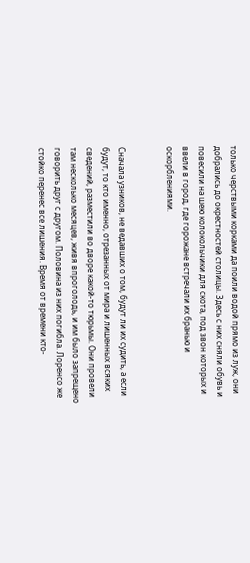только черствыми корками да поили водой прямо из луж, они добрались до окрестностей столицы. Здесь с них сняли обувь и повесили на шею колокольчики для скота, под звон которых и ввели в город, где горожане встречали их бранью и оскорблениями.


Сначала узников, не ведавших о том, будут ли их судить, а если будут, то кто именно, отрезанных от мира и лишенных всяких сведений, разместили во дворе какой-то тюрьмы. Они провели там несколько месяцев, живя впроголодь, и им было запрещено говорить друг с другом. Половина из них погибла. Лоренсо же стойко перенес все лишения. Время от времени кто-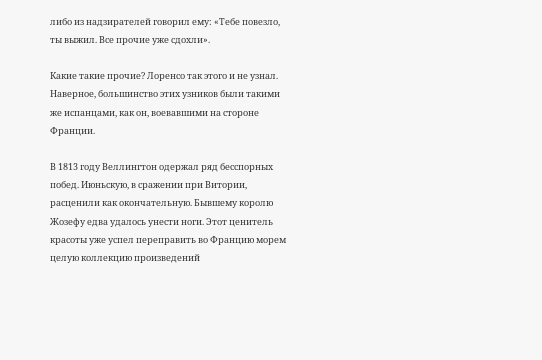либо из надзирателей говорил ему: «Тебе повезло, ты выжил. Все прочие уже сдохли».

Какие такие прочие? Лоренсо так этого и не узнал. Наверное, большинство этих узников были такими же испанцами, как он, воевавшими на стороне Франции.

В 1813 году Веллингтон одержал ряд бесспорных побед. Июньскую, в сражении при Витории, расценили как окончательную. Бывшему королю Жозефу едва удалось унести ноги. Этот ценитель красоты уже успел переправить во Францию морем целую коллекцию произведений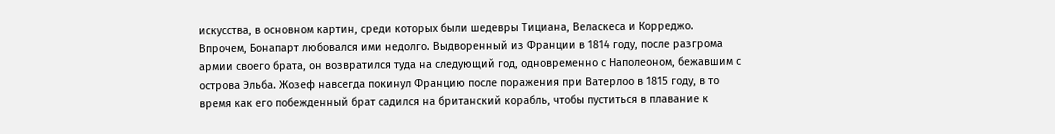искусства, в основном картин, среди которых были шедевры Тициана, Веласкеса и Корреджо. Впрочем, Бонапарт любовался ими недолго. Выдворенный из Франции в 1814 году, после разгрома армии своего брата, он возвратился туда на следующий год, одновременно с Наполеоном, бежавшим с острова Эльба. Жозеф навсегда покинул Францию после поражения при Ватерлоо в 1815 году, в то время как его побежденный брат садился на британский корабль, чтобы пуститься в плавание к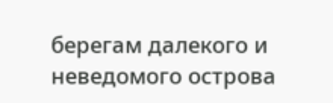берегам далекого и неведомого острова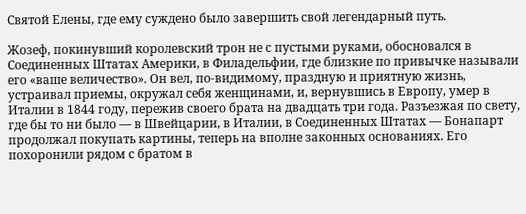Святой Елены, где ему суждено было завершить свой легендарный путь.

Жозеф, покинувший королевский трон не с пустыми руками, обосновался в Соединенных Штатах Америки, в Филадельфии, где близкие по привычке называли его «ваше величество». Он вел, по-видимому, праздную и приятную жизнь, устраивал приемы, окружал себя женщинами, и, вернувшись в Европу, умер в Италии в 1844 году, пережив своего брата на двадцать три года. Разъезжая по свету, где бы то ни было — в Швейцарии, в Италии, в Соединенных Штатах — Бонапарт продолжал покупать картины, теперь на вполне законных основаниях. Его похоронили рядом с братом в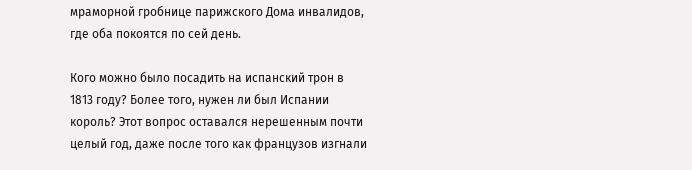мраморной гробнице парижского Дома инвалидов, где оба покоятся по сей день.

Кого можно было посадить на испанский трон в 1813 году? Более того, нужен ли был Испании король? Этот вопрос оставался нерешенным почти целый год, даже после того как французов изгнали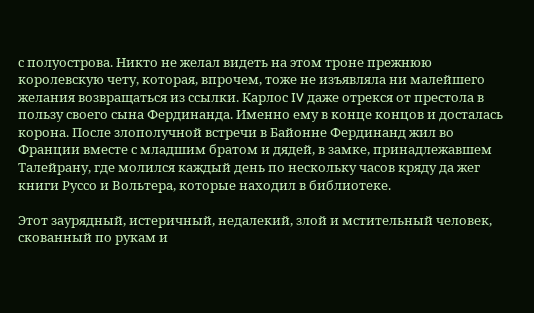с полуострова. Никто не желал видеть на этом троне прежнюю королевскую чету, которая, впрочем, тоже не изъявляла ни малейшего желания возвращаться из ссылки. Карлос IV даже отрекся от престола в пользу своего сына Фердинанда. Именно ему в конце концов и досталась корона. После злополучной встречи в Байонне Фердинанд жил во Франции вместе с младшим братом и дядей, в замке, принадлежавшем Талейрану, где молился каждый день по нескольку часов кряду да жег книги Руссо и Вольтера, которые находил в библиотеке.

Этот заурядный, истеричный, недалекий, злой и мстительный человек, скованный по рукам и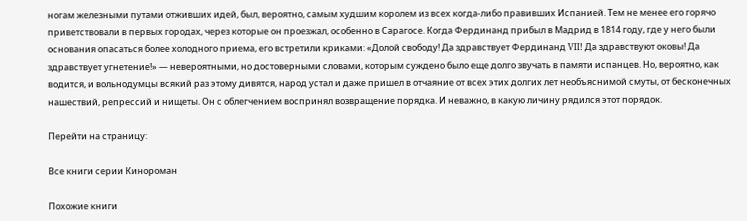ногам железными путами отживших идей, был, вероятно, самым худшим королем из всех когда-либо правивших Испанией. Тем не менее его горячо приветствовали в первых городах, через которые он проезжал, особенно в Сарагосе. Когда Фердинанд прибыл в Мадрид в 1814 году, где у него были основания опасаться более холодного приема, его встретили криками: «Долой свободу! Да здравствует Фердинанд VII! Да здравствуют оковы! Да здравствует угнетение!» — невероятными, но достоверными словами, которым суждено было еще долго звучать в памяти испанцев. Но, вероятно, как водится, и вольнодумцы всякий раз этому дивятся, народ устал и даже пришел в отчаяние от всех этих долгих лет необъяснимой смуты, от бесконечных нашествий, репрессий и нищеты. Он с облегчением воспринял возвращение порядка. И неважно, в какую личину рядился этот порядок.

Перейти на страницу:

Все книги серии Кинороман

Похожие книги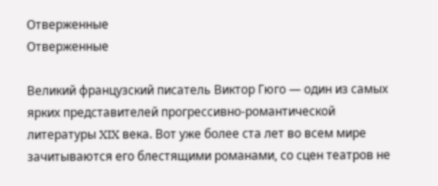Отверженные
Отверженные

Великий французский писатель Виктор Гюго — один из самых ярких представителей прогрессивно-романтической литературы XIX века. Вот уже более ста лет во всем мире зачитываются его блестящими романами, со сцен театров не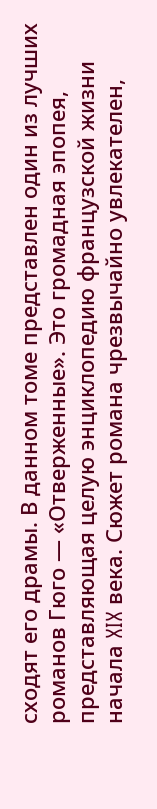сходят его драмы. В данном томе представлен один из лучших романов Гюго — «Отверженные». Это громадная эпопея, представляющая целую энциклопедию французской жизни начала XIX века. Сюжет романа чрезвычайно увлекателен,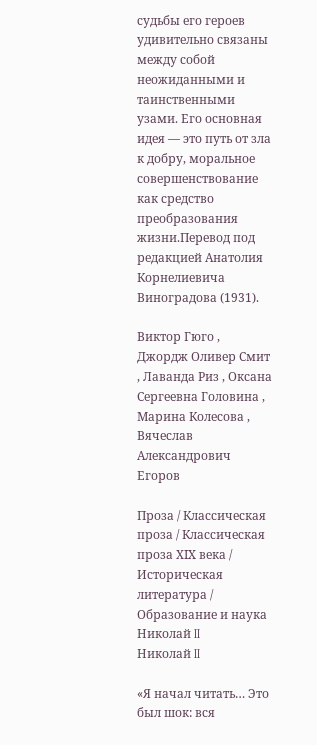судьбы его героев удивительно связаны между собой неожиданными и таинственными узами. Его основная идея — это путь от зла к добру, моральное совершенствование как средство преобразования жизни.Перевод под редакцией Анатолия Корнелиевича Виноградова (1931).

Виктор Гюго , Джордж Оливер Смит , Лаванда Риз , Оксана Сергеевна Головина , Марина Колесова , Вячеслав Александрович Егоров

Проза / Классическая проза / Классическая проза ХIX века / Историческая литература / Образование и наука
Николай II
Николай II

«Я начал читать… Это был шок: вся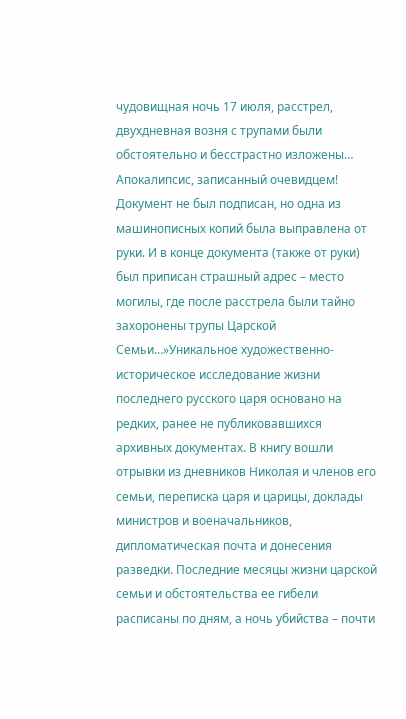чудовищная ночь 17 июля, расстрел, двухдневная возня с трупами были обстоятельно и бесстрастно изложены… Апокалипсис, записанный очевидцем! Документ не был подписан, но одна из машинописных копий была выправлена от руки. И в конце документа (также от руки) был приписан страшный адрес – место могилы, где после расстрела были тайно захоронены трупы Царской Семьи…»Уникальное художественно-историческое исследование жизни последнего русского царя основано на редких, ранее не публиковавшихся архивных документах. В книгу вошли отрывки из дневников Николая и членов его семьи, переписка царя и царицы, доклады министров и военачальников, дипломатическая почта и донесения разведки. Последние месяцы жизни царской семьи и обстоятельства ее гибели расписаны по дням, а ночь убийства – почти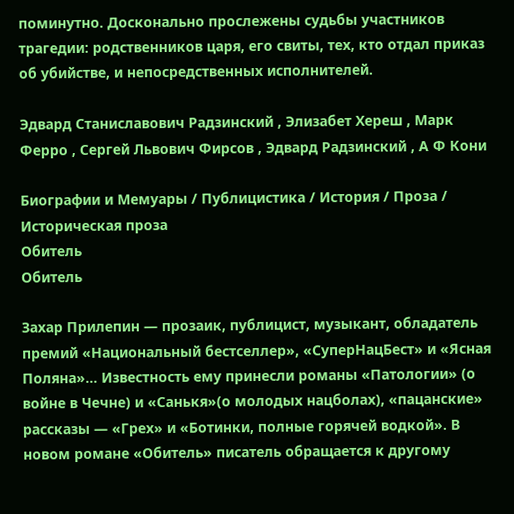поминутно. Досконально прослежены судьбы участников трагедии: родственников царя, его свиты, тех, кто отдал приказ об убийстве, и непосредственных исполнителей.

Эдвард Станиславович Радзинский , Элизабет Хереш , Марк Ферро , Сергей Львович Фирсов , Эдвард Радзинский , А Ф Кони

Биографии и Мемуары / Публицистика / История / Проза / Историческая проза
Обитель
Обитель

Захар Прилепин — прозаик, публицист, музыкант, обладатель премий «Национальный бестселлер», «СуперНацБест» и «Ясная Поляна»… Известность ему принесли романы «Патологии» (о войне в Чечне) и «Санькя»(о молодых нацболах), «пацанские» рассказы — «Грех» и «Ботинки, полные горячей водкой». В новом романе «Обитель» писатель обращается к другому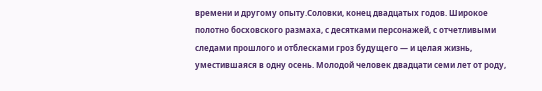времени и другому опыту.Соловки, конец двадцатых годов. Широкое полотно босховского размаха, с десятками персонажей, с отчетливыми следами прошлого и отблесками гроз будущего — и целая жизнь, уместившаяся в одну осень. Молодой человек двадцати семи лет от роду,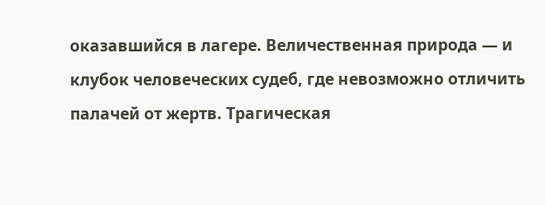оказавшийся в лагере. Величественная природа — и клубок человеческих судеб, где невозможно отличить палачей от жертв. Трагическая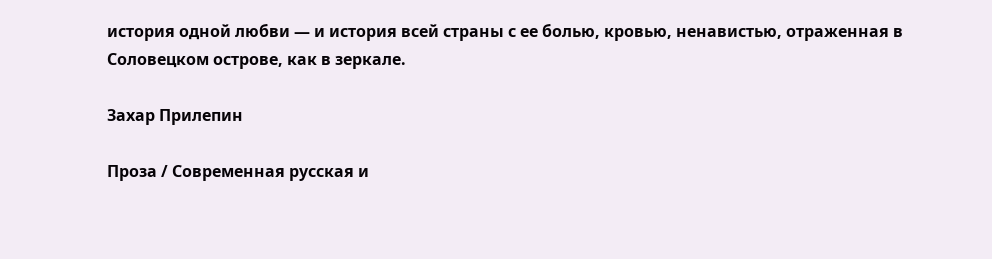история одной любви — и история всей страны с ее болью, кровью, ненавистью, отраженная в Соловецком острове, как в зеркале.

Захар Прилепин

Проза / Современная русская и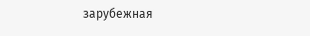зарубежная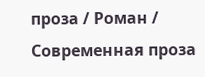проза / Роман / Современная проза